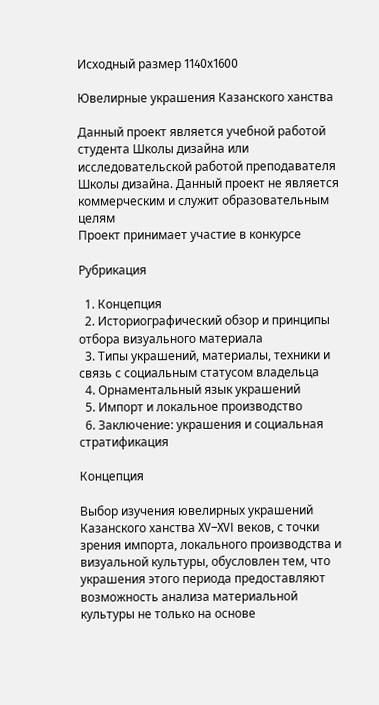Исходный размер 1140x1600

Ювелирные украшения Казанского ханства

Данный проект является учебной работой студента Школы дизайна или исследовательской работой преподавателя Школы дизайна. Данный проект не является коммерческим и служит образовательным целям
Проект принимает участие в конкурсе

Рубрикация

  1. Концепция
  2. Историографический обзор и принципы отбора визуального материала
  3. Типы украшений, материалы, техники и связь с социальным статусом владельца
  4. Орнаментальный язык украшений
  5. Импорт и локальное производство
  6. Заключение: украшения и социальная стратификация

Концепция

Выбор изучения ювелирных украшений Казанского ханства XV–XVI веков, с точки зрения импорта, локального производства и визуальной культуры, обусловлен тем, что украшения этого периода предоставляют возможность анализа материальной культуры не только на основе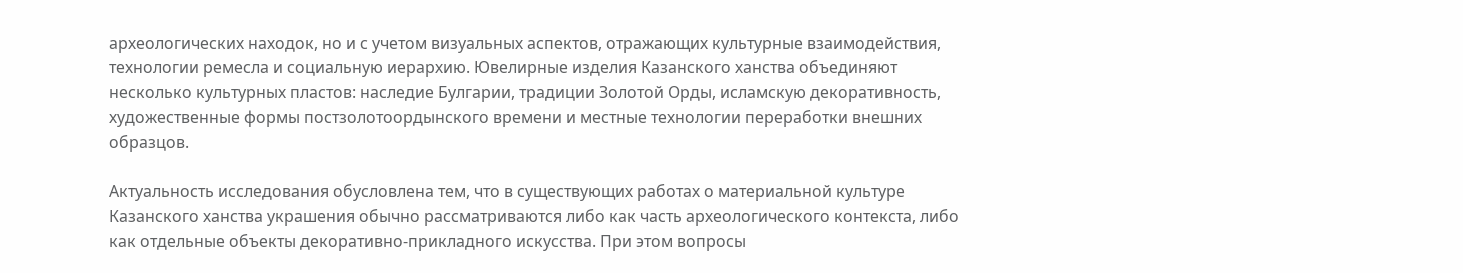археологических находок, но и с учетом визуальных аспектов, отражающих культурные взаимодействия, технологии ремесла и социальную иерархию. Ювелирные изделия Казанского ханства объединяют несколько культурных пластов: наследие Булгарии, традиции Золотой Орды, исламскую декоративность, художественные формы постзолотоордынского времени и местные технологии переработки внешних образцов.

Актуальность исследования обусловлена тем, что в существующих работах о материальной культуре Казанского ханства украшения обычно рассматриваются либо как часть археологического контекста, либо как отдельные объекты декоративно-прикладного искусства. При этом вопросы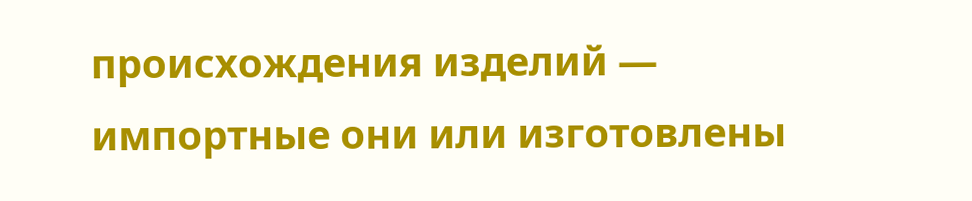происхождения изделий — импортные они или изготовлены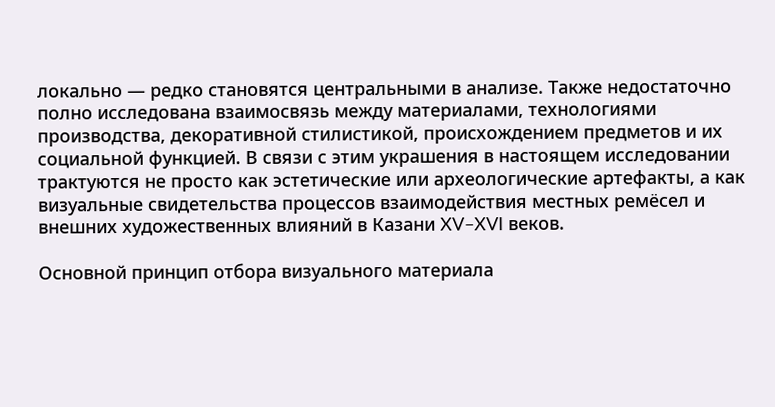локально — редко становятся центральными в анализе. Также недостаточно полно исследована взаимосвязь между материалами, технологиями производства, декоративной стилистикой, происхождением предметов и их социальной функцией. В связи с этим украшения в настоящем исследовании трактуются не просто как эстетические или археологические артефакты, а как визуальные свидетельства процессов взаимодействия местных ремёсел и внешних художественных влияний в Казани XV–XVI веков.

Основной принцип отбора визуального материала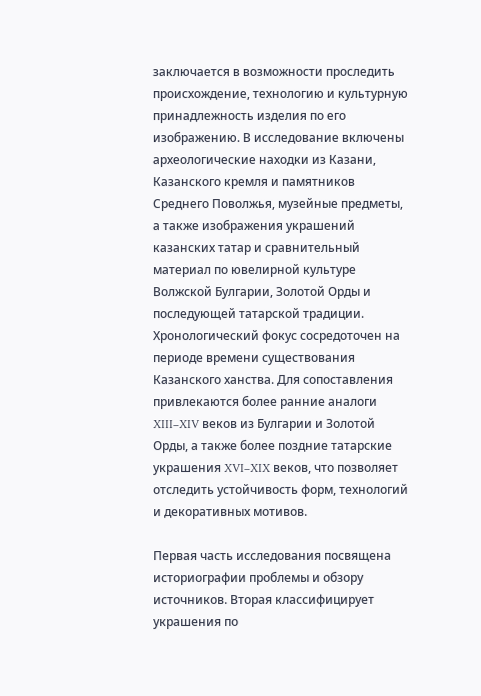заключается в возможности проследить происхождение, технологию и культурную принадлежность изделия по его изображению. В исследование включены археологические находки из Казани, Казанского кремля и памятников Среднего Поволжья, музейные предметы, а также изображения украшений казанских татар и сравнительный материал по ювелирной культуре Волжской Булгарии, Золотой Орды и последующей татарской традиции. Хронологический фокус сосредоточен на периоде времени существования Казанского ханства. Для сопоставления привлекаются более ранние аналоги XIII–XIV веков из Булгарии и Золотой Орды, а также более поздние татарские украшения XVI–XIX веков, что позволяет отследить устойчивость форм, технологий и декоративных мотивов.

Первая часть исследования посвящена историографии проблемы и обзору источников. Вторая классифицирует украшения по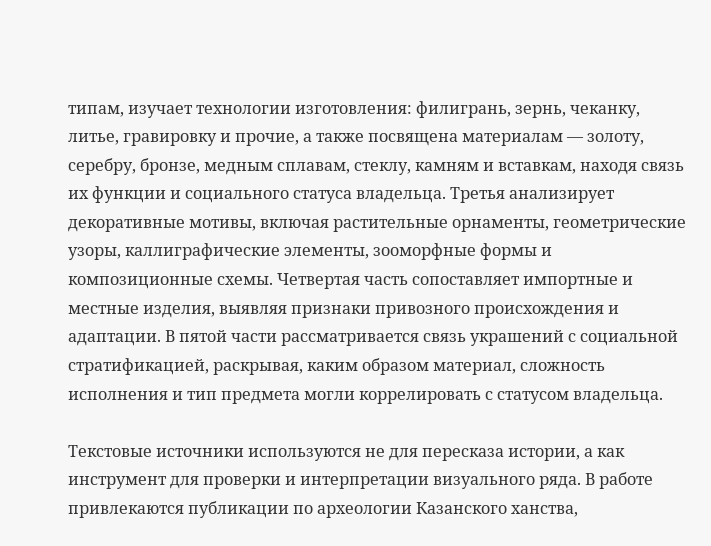типам, изучает технологии изготовления: филигрань, зернь, чеканку, литье, гравировку и прочие, а также посвящена материалам — золоту, серебру, бронзе, медным сплавам, стеклу, камням и вставкам, находя связь их функции и социального статуса владельца. Третья анализирует декоративные мотивы, включая растительные орнаменты, геометрические узоры, каллиграфические элементы, зооморфные формы и композиционные схемы. Четвертая часть сопоставляет импортные и местные изделия, выявляя признаки привозного происхождения и адаптации. В пятой части рассматривается связь украшений с социальной стратификацией, раскрывая, каким образом материал, сложность исполнения и тип предмета могли коррелировать с статусом владельца.

Текстовые источники используются не для пересказа истории, а как инструмент для проверки и интерпретации визуального ряда. В работе привлекаются публикации по археологии Казанского ханства,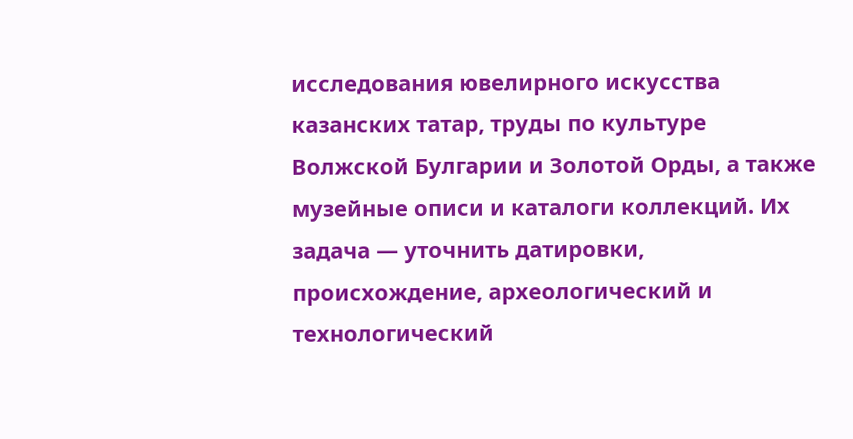исследования ювелирного искусства казанских татар, труды по культуре Волжской Булгарии и Золотой Орды, а также музейные описи и каталоги коллекций. Их задача — уточнить датировки, происхождение, археологический и технологический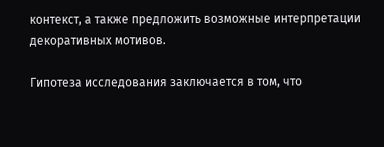контекст, а также предложить возможные интерпретации декоративных мотивов.

Гипотеза исследования заключается в том, что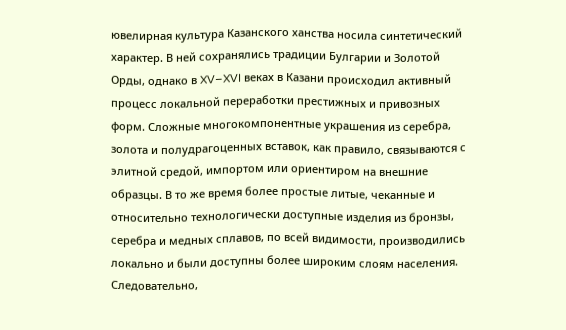ювелирная культура Казанского ханства носила синтетический характер. В ней сохранялись традиции Булгарии и Золотой Орды, однако в XV–XVI веках в Казани происходил активный процесс локальной переработки престижных и привозных форм. Сложные многокомпонентные украшения из серебра, золота и полудрагоценных вставок, как правило, связываются с элитной средой, импортом или ориентиром на внешние образцы. В то же время более простые литые, чеканные и относительно технологически доступные изделия из бронзы, серебра и медных сплавов, по всей видимости, производились локально и были доступны более широким слоям населения. Следовательно,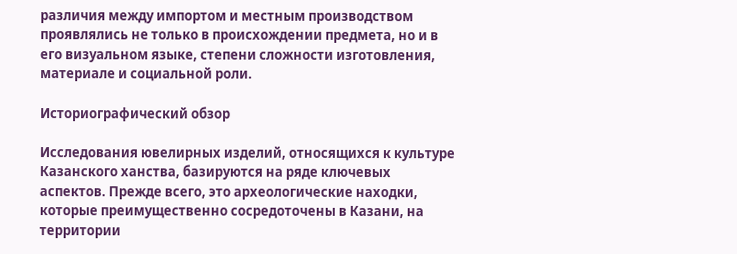различия между импортом и местным производством проявлялись не только в происхождении предмета, но и в его визуальном языке, степени сложности изготовления, материале и социальной роли.

Историографический обзор

Исследования ювелирных изделий, относящихся к культуре Казанского ханства, базируются на ряде ключевых аспектов. Прежде всего, это археологические находки, которые преимущественно сосредоточены в Казани, на территории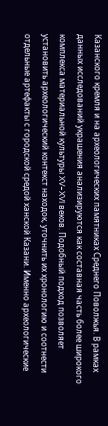Казанского кремля и на археологических памятниках Среднего Поволжья. В рамках данных исследований украшения анализируются как составная часть более широкого комплекса материальной культуры XV–XVI веков. Подобный подход позволяет установить археологический контекст находок, уточнить их хронологию и соотнести отдельные артефакты с городской средой ханской Казани. Именно археологические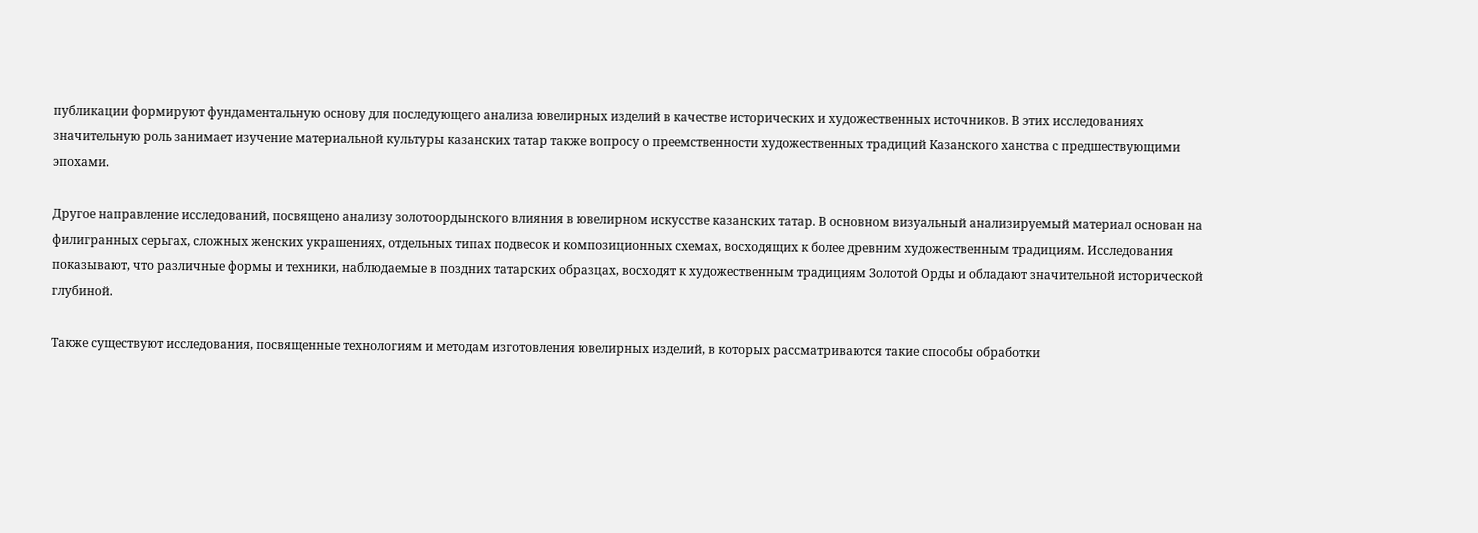публикации формируют фундаментальную основу для последующего анализа ювелирных изделий в качестве исторических и художественных источников. В этих исследованиях значительную роль занимает изучение материальной культуры казанских татар также вопросу о преемственности художественных традиций Казанского ханства с предшествующими эпохами.

Другое направление исследований, посвящено анализу золотоордынского влияния в ювелирном искусстве казанских татар. В основном визуальный анализируемый материал основан на филигранных серьгах, сложных женских украшениях, отдельных типах подвесок и композиционных схемах, восходящих к более древним художественным традициям. Исследования показывают, что различные формы и техники, наблюдаемые в поздних татарских образцах, восходят к художественным традициям Золотой Орды и обладают значительной исторической глубиной.

Также существуют исследования, посвященные технологиям и методам изготовления ювелирных изделий, в которых рассматриваются такие способы обработки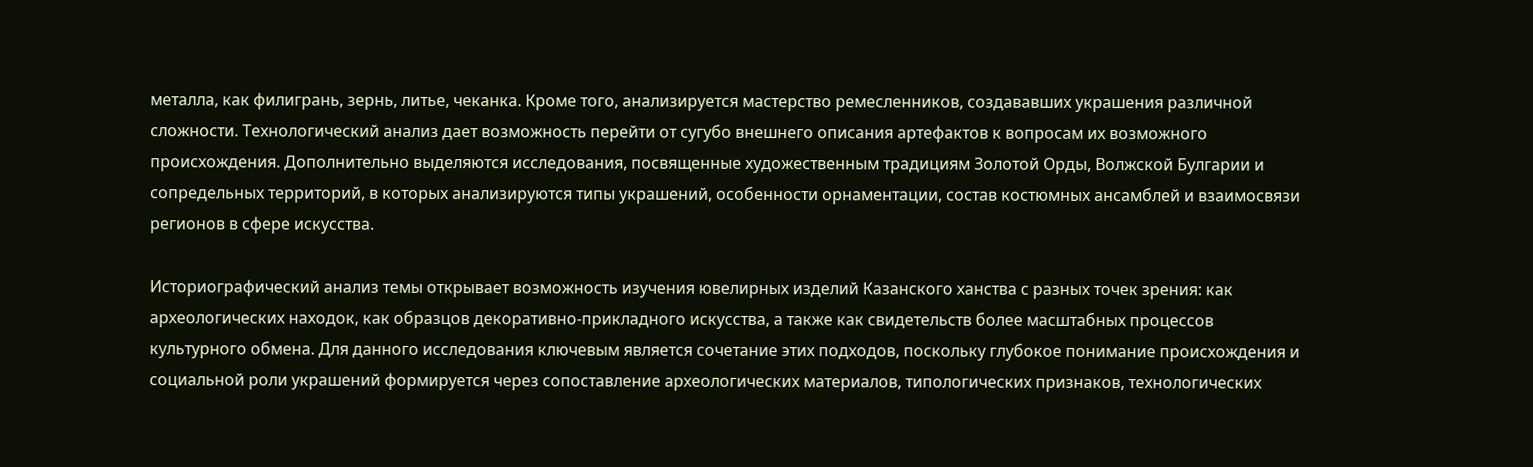металла, как филигрань, зернь, литье, чеканка. Кроме того, анализируется мастерство ремесленников, создававших украшения различной сложности. Технологический анализ дает возможность перейти от сугубо внешнего описания артефактов к вопросам их возможного происхождения. Дополнительно выделяются исследования, посвященные художественным традициям Золотой Орды, Волжской Булгарии и сопредельных территорий, в которых анализируются типы украшений, особенности орнаментации, состав костюмных ансамблей и взаимосвязи регионов в сфере искусства.

Историографический анализ темы открывает возможность изучения ювелирных изделий Казанского ханства с разных точек зрения: как археологических находок, как образцов декоративно-прикладного искусства, а также как свидетельств более масштабных процессов культурного обмена. Для данного исследования ключевым является сочетание этих подходов, поскольку глубокое понимание происхождения и социальной роли украшений формируется через сопоставление археологических материалов, типологических признаков, технологических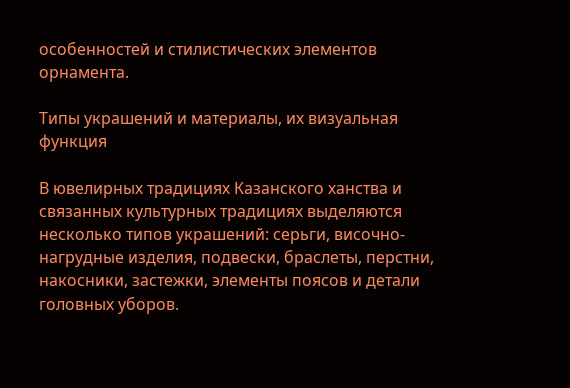особенностей и стилистических элементов орнамента.

Типы украшений и материалы, их визуальная функция

В ювелирных традициях Казанского ханства и связанных культурных традициях выделяются несколько типов украшений: серьги, височно-нагрудные изделия, подвески, браслеты, перстни, накосники, застежки, элементы поясов и детали головных уборов.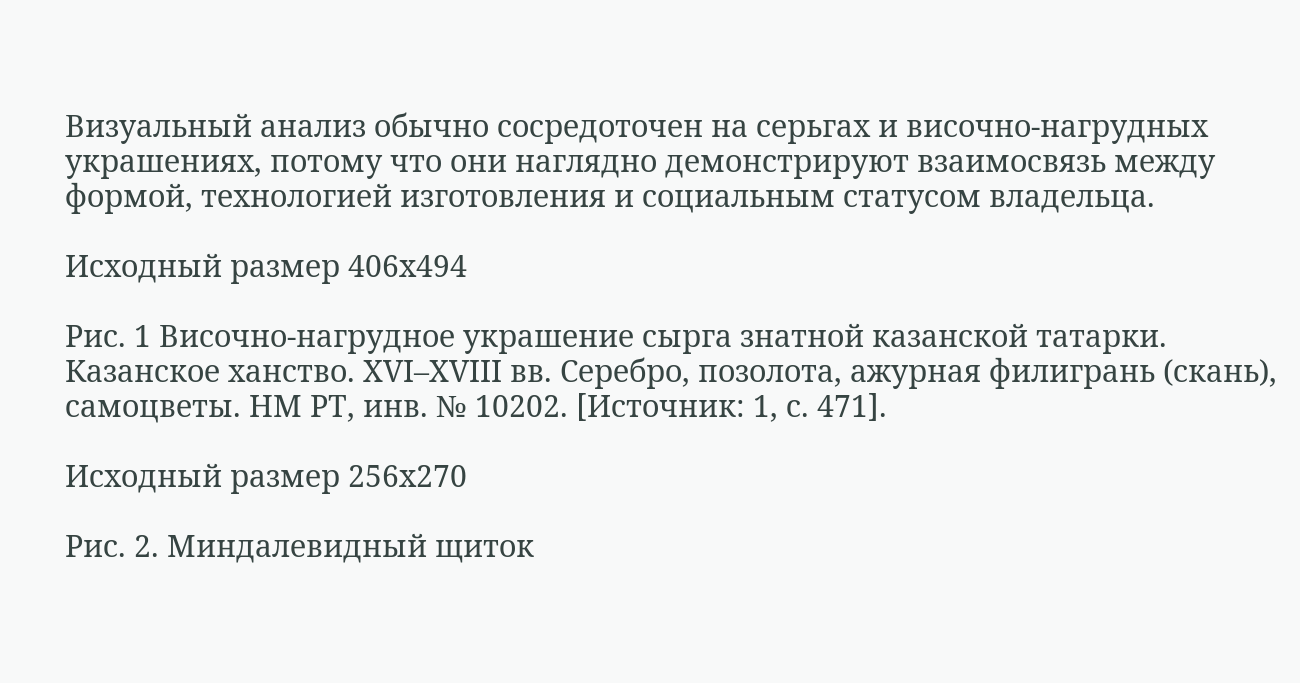Визуальный анализ обычно сосредоточен на серьгах и височно-нагрудных украшениях, потому что они наглядно демонстрируют взаимосвязь между формой, технологией изготовления и социальным статусом владельца.

Исходный размер 406x494

Рис. 1 Височно-нагрудное украшение сырга знатной казанской татарки. Казанское ханство. XVI–XVIII вв. Серебро, позолота, ажурная филигрань (скань), самоцветы. НМ РТ, инв. № 10202. [Источник: 1, с. 471].

Исходный размер 256x270

Рис. 2. Миндалевидный щиток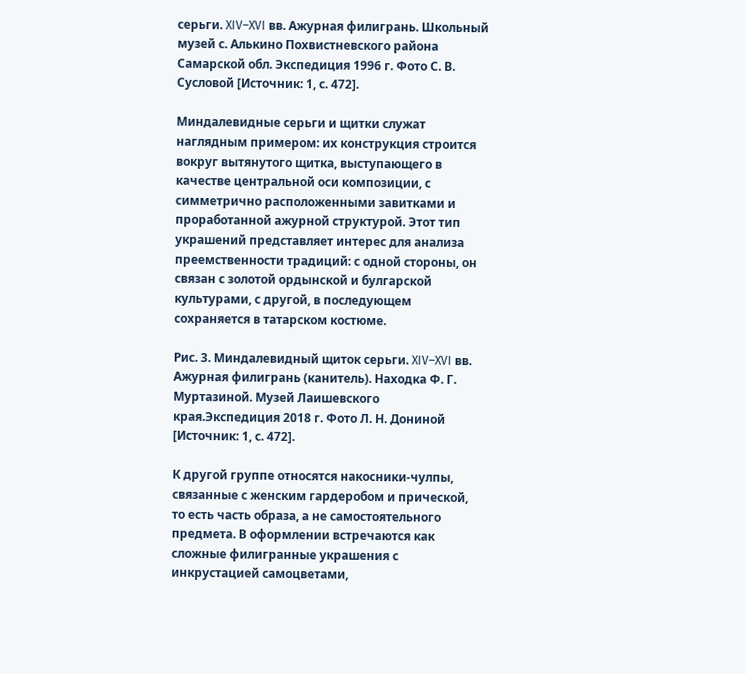серьги. XIV–XVI вв. Ажурная филигрань. Школьный музей с. Алькино Похвистневского района Самарской обл. Экспедиция 1996 г. Фото С. В. Сусловой [Источник: 1, с. 472].

Миндалевидные серьги и щитки служат наглядным примером: их конструкция строится вокруг вытянутого щитка, выступающего в качестве центральной оси композиции, с симметрично расположенными завитками и проработанной ажурной структурой. Этот тип украшений представляет интерес для анализа преемственности традиций: с одной стороны, он связан с золотой ордынской и булгарской культурами, с другой, в последующем сохраняется в татарском костюме.

Рис. 3. Миндалевидный щиток серьги. XIV–XVI вв. Ажурная филигрань (канитель). Находка Ф. Г. Муртазиной. Музей Лаишевского края.Экспедиция 2018 г. Фото Л. Н. Дониной [Источник: 1, с. 472].

К другой группе относятся накосники-чулпы, связанные с женским гардеробом и прической, то есть часть образа, а не самостоятельного предмета. В оформлении встречаются как сложные филигранные украшения с инкрустацией самоцветами,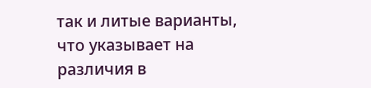так и литые варианты, что указывает на различия в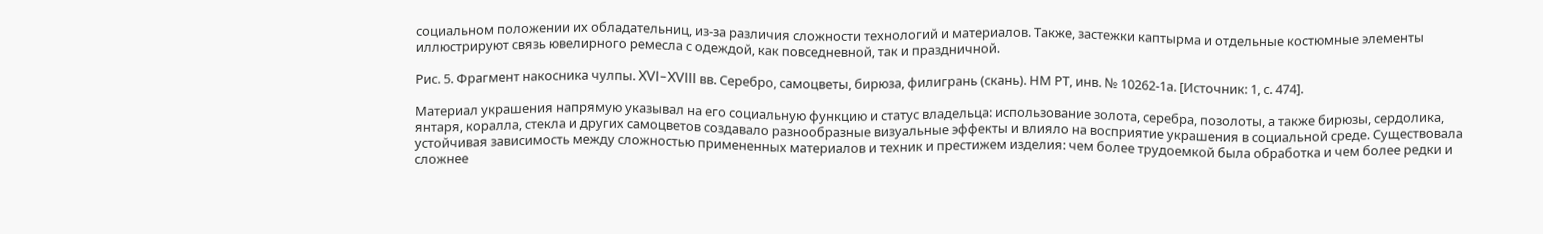социальном положении их обладательниц, из-за различия сложности технологий и материалов. Также, застежки каптырма и отдельные костюмные элементы иллюстрируют связь ювелирного ремесла с одеждой, как повседневной, так и праздничной.

Рис. 5. Фрагмент накосника чулпы. XVI–XVIII вв. Серебро, самоцветы, бирюза, филигрань (скань). НМ РТ, инв. № 10262-1а. [Источник: 1, с. 474].

Материал украшения напрямую указывал на его социальную функцию и статус владельца: использование золота, серебра, позолоты, а также бирюзы, сердолика, янтаря, коралла, стекла и других самоцветов создавало разнообразные визуальные эффекты и влияло на восприятие украшения в социальной среде. Существовала устойчивая зависимость между сложностью примененных материалов и техник и престижем изделия: чем более трудоемкой была обработка и чем более редки и сложнее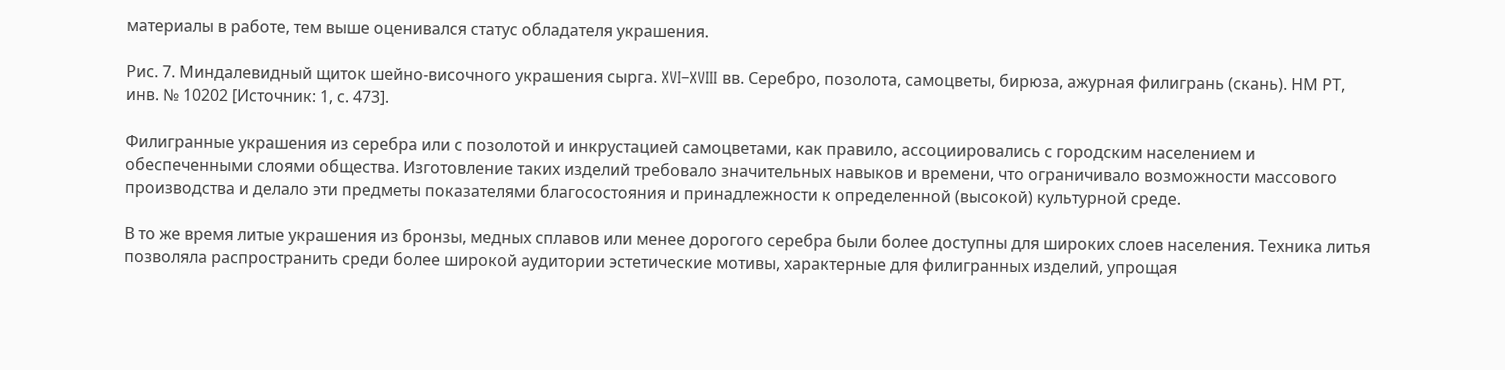материалы в работе, тем выше оценивался статус обладателя украшения.

Рис. 7. Миндалевидный щиток шейно-височного украшения сырга. XVI–XVIII вв. Серебро, позолота, самоцветы, бирюза, ажурная филигрань (скань). НМ РТ, инв. № 10202 [Источник: 1, с. 473].

Филигранные украшения из серебра или с позолотой и инкрустацией самоцветами, как правило, ассоциировались с городским населением и обеспеченными слоями общества. Изготовление таких изделий требовало значительных навыков и времени, что ограничивало возможности массового производства и делало эти предметы показателями благосостояния и принадлежности к определенной (высокой) культурной среде.

В то же время литые украшения из бронзы, медных сплавов или менее дорогого серебра были более доступны для широких слоев населения. Техника литья позволяла распространить среди более широкой аудитории эстетические мотивы, характерные для филигранных изделий, упрощая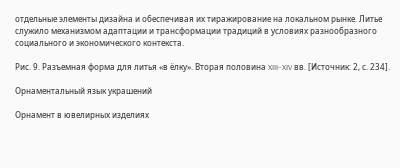отдельные элементы дизайна и обеспечивая их тиражирование на локальном рынке. Литье служило механизмом адаптации и трансформации традиций в условиях разнообразного социального и экономического контекста.

Рис. 9. Разъемная форма для литья «в ёлку». Вторая половина XIII–XIV вв. [Источник: 2, с. 234].

Орнаментальный язык украшений

Орнамент в ювелирных изделиях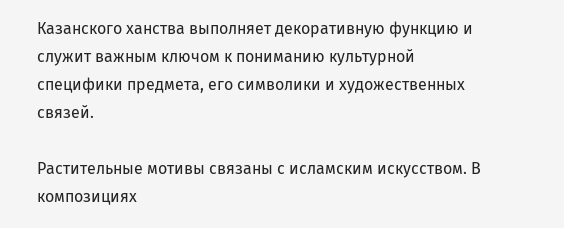Казанского ханства выполняет декоративную функцию и служит важным ключом к пониманию культурной специфики предмета, его символики и художественных связей.

Растительные мотивы связаны с исламским искусством. В композициях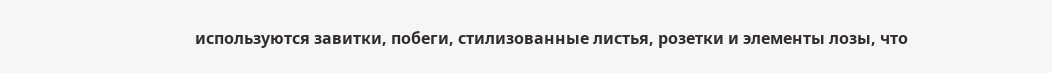используются завитки, побеги, стилизованные листья, розетки и элементы лозы, что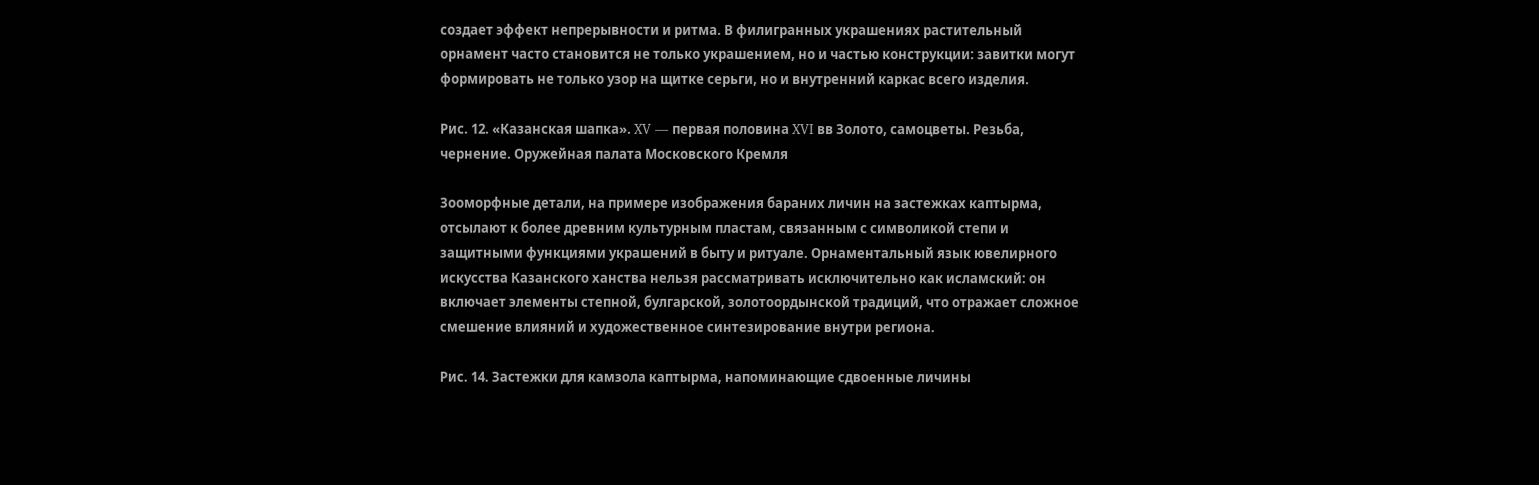создает эффект непрерывности и ритма. В филигранных украшениях растительный орнамент часто становится не только украшением, но и частью конструкции: завитки могут формировать не только узор на щитке серьги, но и внутренний каркас всего изделия.

Рис. 12. «Казанская шапка». XV — первая половина XVI вв Золото, самоцветы. Резьба, чернение. Оружейная палата Московского Кремля

Зооморфные детали, на примере изображения бараних личин на застежках каптырма, отсылают к более древним культурным пластам, связанным с символикой степи и защитными функциями украшений в быту и ритуале. Орнаментальный язык ювелирного искусства Казанского ханства нельзя рассматривать исключительно как исламский: он включает элементы степной, булгарской, золотоордынской традиций, что отражает сложное смешение влияний и художественное синтезирование внутри региона.

Рис. 14. Застежки для камзола каптырма, напоминающие сдвоенные личины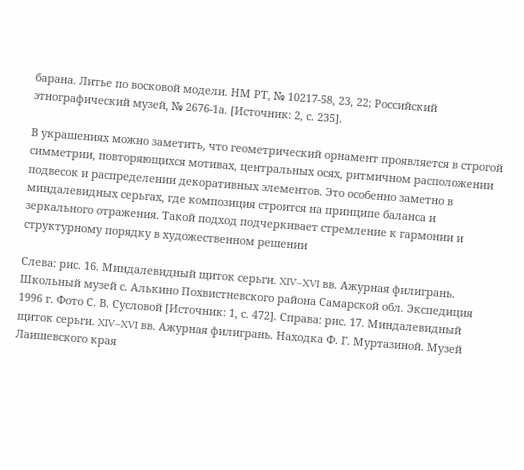барана. Литье по восковой модели. НМ РТ, № 10217-58, 23, 22; Российский этнографический музей, № 2676-1а. [Источник: 2, с. 235].

В украшениях можно заметить, что геометрический орнамент проявляется в строгой симметрии, повторяющихся мотивах, центральных осях, ритмичном расположении подвесок и распределении декоративных элементов. Это особенно заметно в миндалевидных серьгах, где композиция строится на принципе баланса и зеркального отражения. Такой подход подчеркивает стремление к гармонии и структурному порядку в художественном решении

Слева: рис. 16. Миндалевидный щиток серьги. XIV–XVI вв. Ажурная филигрань. Школьный музей с. Алькино Похвистневского района Самарской обл. Экспедиция 1996 г. Фото С. В. Сусловой [Источник: 1, с. 472]. Справа: рис. 17. Миндалевидный щиток серьги. XIV–XVI вв. Ажурная филигрань. Находка Ф. Г. Муртазиной. Музей Лаишевского края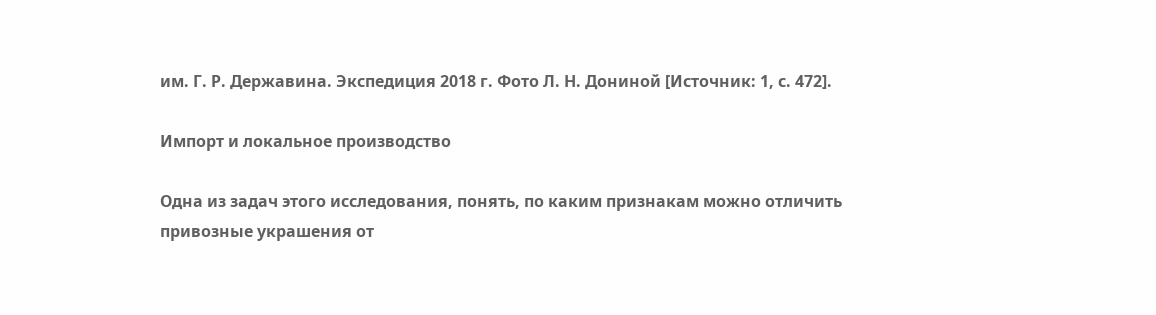им. Г. Р. Державина. Экспедиция 2018 г. Фото Л. Н. Дониной [Источник: 1, с. 472].

Импорт и локальное производство

Одна из задач этого исследования, понять, по каким признакам можно отличить привозные украшения от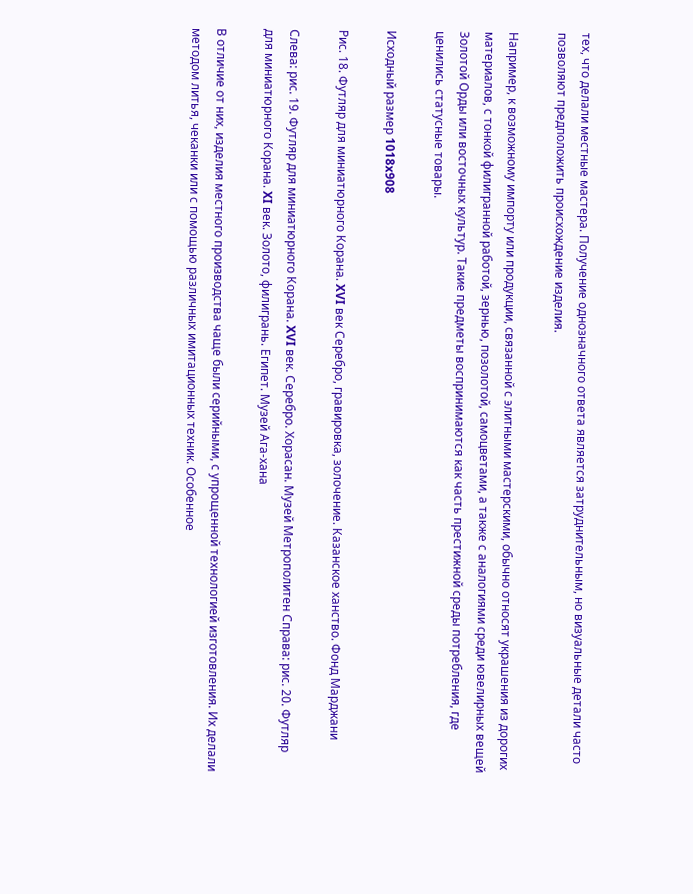тех, что делали местные мастера. Получение однозначного ответа является затруднительным, но визуальные детали часто позволяют предположить происхождение изделия.

Например, к возможному импорту или продукции, связанной с элитными мастерскими, обычно относят украшения из дорогих материалов, с тонкой филигранной работой, зернью, позолотой, самоцветами, а также с аналогиями среди ювелирных вещей Золотой Орды или восточных культур. Такие предметы воспринимаются как часть престижной среды потребления, где ценились статусные товары.

Исходный размер 1018x908

Рис. 18. Футляр для миниатюрного Корана. XVI век Серебро, гравировка, золочение. Казанское ханство. Фонд Марджани

Слева: рис. 19. Футляр для миниатюрного Корана. XVI век. Серебро. Хорасан. Музей Метрополитен Справа: рис. 20. Футляр для миниатюрного Корана. XI век. Золото, филигрань. Египет. Музей Ага-хана

В отличие от них, изделия местного производства чаще были серийными, с упрощенной технологией изготовления. Их делали методом литья, чеканки или с помощью различных имитационных техник. Особенное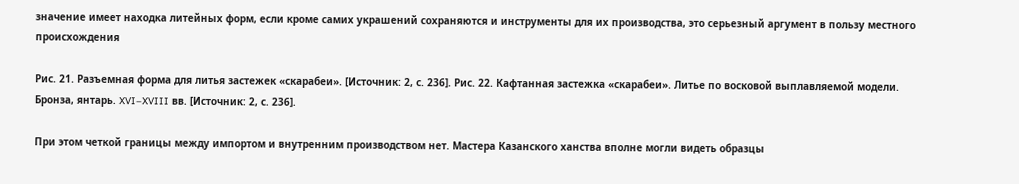значение имеет находка литейных форм, если кроме самих украшений сохраняются и инструменты для их производства, это серьезный аргумент в пользу местного происхождения

Рис. 21. Разъемная форма для литья застежек «скарабеи». [Источник: 2, с. 236]. Рис. 22. Кафтанная застежка «скарабеи». Литье по восковой выплавляемой модели. Бронза, янтарь. XVI–XVIII вв. [Источник: 2, с. 236].

При этом четкой границы между импортом и внутренним производством нет. Мастера Казанского ханства вполне могли видеть образцы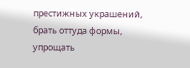престижных украшений, брать оттуда формы, упрощать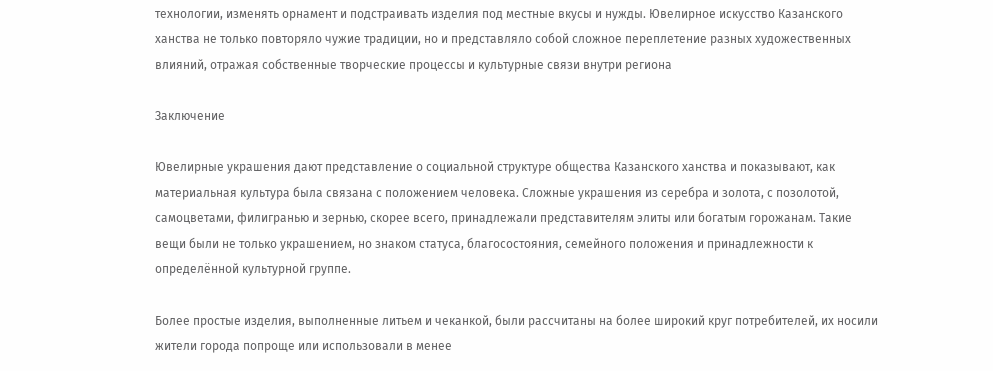технологии, изменять орнамент и подстраивать изделия под местные вкусы и нужды. Ювелирное искусство Казанского ханства не только повторяло чужие традиции, но и представляло собой сложное переплетение разных художественных влияний, отражая собственные творческие процессы и культурные связи внутри региона

Заключение

Ювелирные украшения дают представление о социальной структуре общества Казанского ханства и показывают, как материальная культура была связана с положением человека. Сложные украшения из серебра и золота, с позолотой, самоцветами, филигранью и зернью, скорее всего, принадлежали представителям элиты или богатым горожанам. Такие вещи были не только украшением, но знаком статуса, благосостояния, семейного положения и принадлежности к определённой культурной группе.

Более простые изделия, выполненные литьем и чеканкой, были рассчитаны на более широкий круг потребителей, их носили жители города попроще или использовали в менее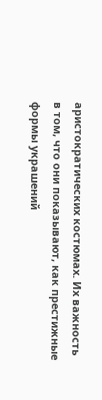аристократических костюмах. Их важность в том, что они показывают, как престижные формы украшений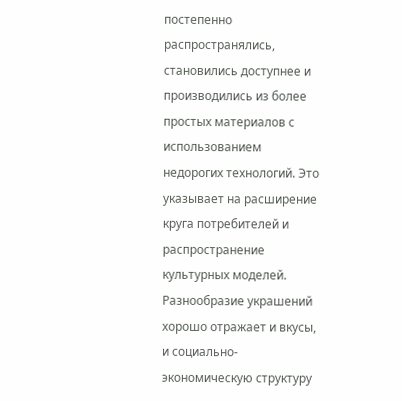постепенно распространялись, становились доступнее и производились из более простых материалов с использованием недорогих технологий. Это указывает на расширение круга потребителей и распространение культурных моделей. Разнообразие украшений хорошо отражает и вкусы, и социально-экономическую структуру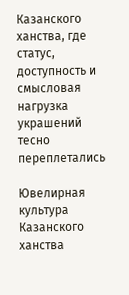Казанского ханства, где статус, доступность и смысловая нагрузка украшений тесно переплетались

Ювелирная культура Казанского ханства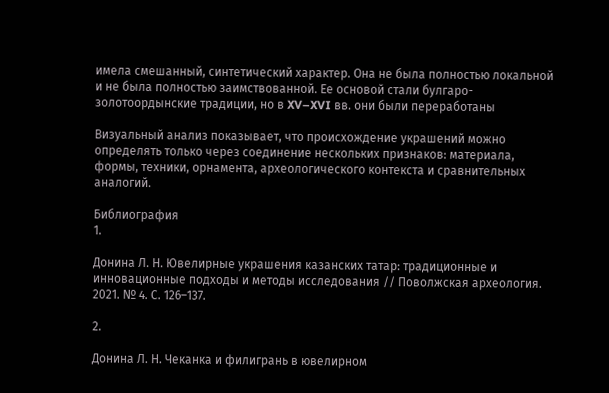имела смешанный, синтетический характер. Она не была полностью локальной и не была полностью заимствованной. Ее основой стали булгаро-золотоордынские традиции, но в XV–XVI вв. они были переработаны

Визуальный анализ показывает, что происхождение украшений можно определять только через соединение нескольких признаков: материала, формы, техники, орнамента, археологического контекста и сравнительных аналогий.

Библиография
1.

Донина Л. Н. Ювелирные украшения казанских татар: традиционные и инновационные подходы и методы исследования // Поволжская археология. 2021. № 4. С. 126–137.

2.

Донина Л. Н. Чеканка и филигрань в ювелирном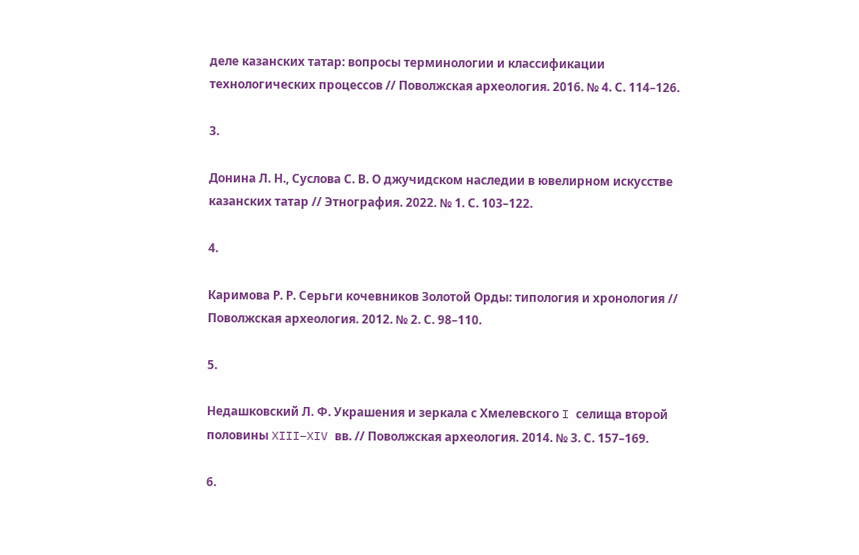деле казанских татар: вопросы терминологии и классификации технологических процессов // Поволжская археология. 2016. № 4. С. 114–126.

3.

Донина Л. Н., Суслова С. В. О джучидском наследии в ювелирном искусстве казанских татар // Этнография. 2022. № 1. С. 103–122.

4.

Каримова Р. Р. Серьги кочевников Золотой Орды: типология и хронология // Поволжская археология. 2012. № 2. С. 98–110.

5.

Недашковский Л. Ф. Украшения и зеркала с Хмелевского I селища второй половины XIII–XIV вв. // Поволжская археология. 2014. № 3. С. 157–169.

6.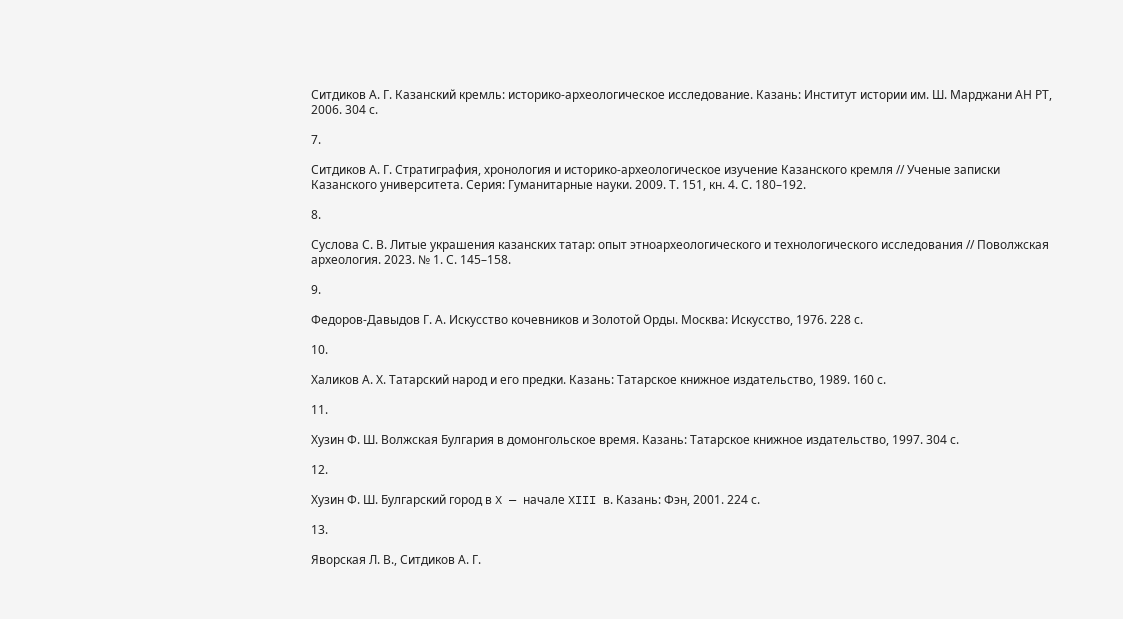Ситдиков А. Г. Казанский кремль: историко-археологическое исследование. Казань: Институт истории им. Ш. Марджани АН РТ, 2006. 304 с.

7.

Ситдиков А. Г. Стратиграфия, хронология и историко-археологическое изучение Казанского кремля // Ученые записки Казанского университета. Серия: Гуманитарные науки. 2009. Т. 151, кн. 4. С. 180–192.

8.

Суслова С. В. Литые украшения казанских татар: опыт этноархеологического и технологического исследования // Поволжская археология. 2023. № 1. С. 145–158.

9.

Федоров-Давыдов Г. А. Искусство кочевников и Золотой Орды. Москва: Искусство, 1976. 228 с.

10.

Халиков А. Х. Татарский народ и его предки. Казань: Татарское книжное издательство, 1989. 160 с.

11.

Хузин Ф. Ш. Волжская Булгария в домонгольское время. Казань: Татарское книжное издательство, 1997. 304 с.

12.

Хузин Ф. Ш. Булгарский город в X — начале XIII в. Казань: Фэн, 2001. 224 с.

13.

Яворская Л. В., Ситдиков А. Г.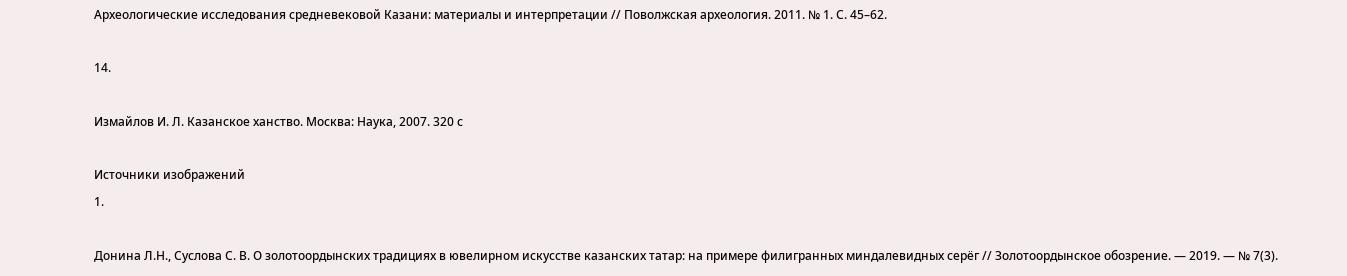Археологические исследования средневековой Казани: материалы и интерпретации // Поволжская археология. 2011. № 1. С. 45–62.

14.

Измайлов И. Л. Казанское ханство. Москва: Наука, 2007. 320 с

Источники изображений
1.

Донина Л.Н., Суслова С. В. О золотоордынских традициях в ювелирном искусстве казанских татар: на примере филигранных миндалевидных серёг // Золотоордынское обозрение. — 2019. — № 7(3).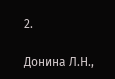2.

Донина Л.Н.,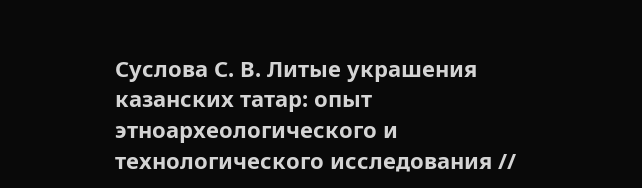Суслова С. В. Литые украшения казанских татар: опыт этноархеологического и технологического исследования //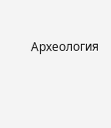Археология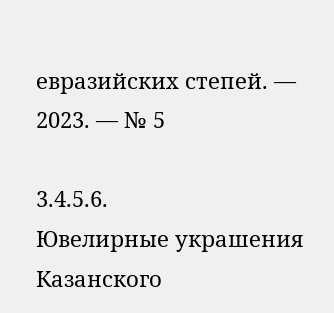евразийских степей. — 2023. — № 5

3.4.5.6.
Ювелирные украшения Казанского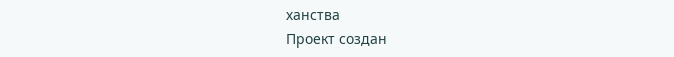ханства
Проект создан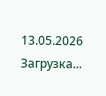13.05.2026
Загрузка...